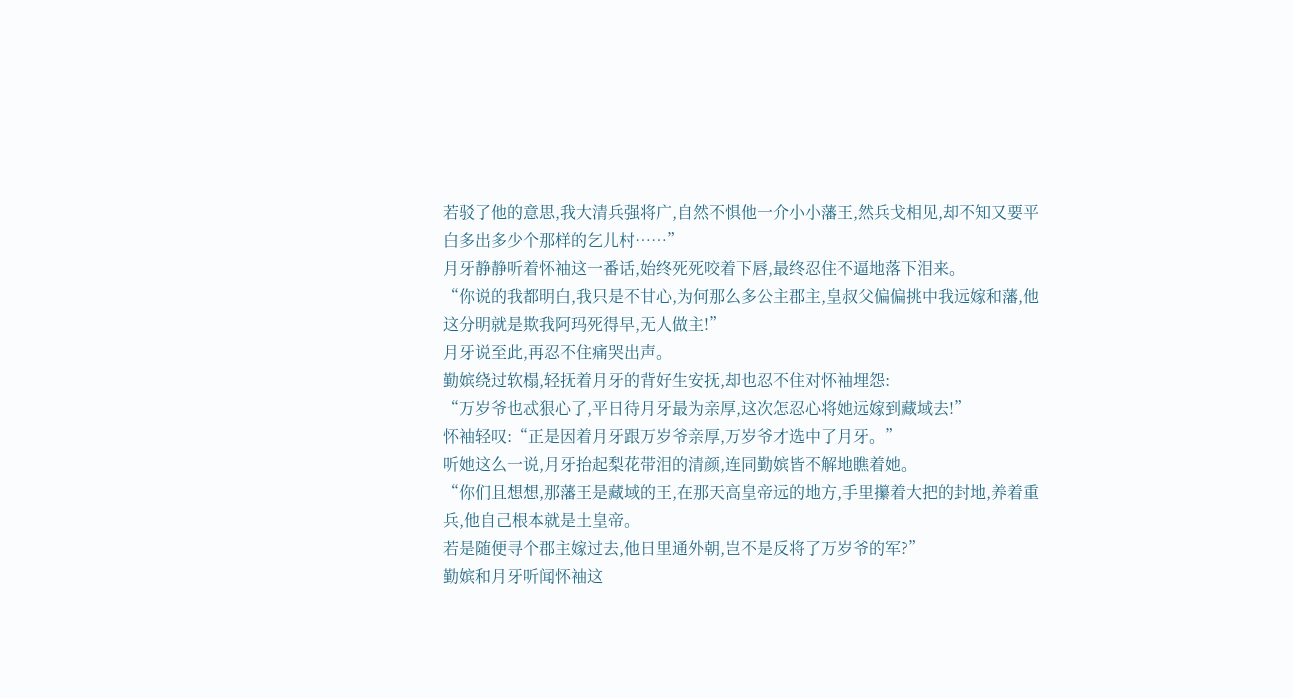若驳了他的意思,我大清兵强将广,自然不惧他一介小小藩王,然兵戈相见,却不知又要平白多出多少个那样的乞儿村……”
月牙静静听着怀袖这一番话,始终死死咬着下唇,最终忍住不逼地落下泪来。
“你说的我都明白,我只是不甘心,为何那么多公主郡主,皇叔父偏偏挑中我远嫁和藩,他这分明就是欺我阿玛死得早,无人做主!”
月牙说至此,再忍不住痛哭出声。
勤嫔绕过软榻,轻抚着月牙的背好生安抚,却也忍不住对怀袖埋怨:
“万岁爷也忒狠心了,平日待月牙最为亲厚,这次怎忍心将她远嫁到藏域去!”
怀袖轻叹:“正是因着月牙跟万岁爷亲厚,万岁爷才选中了月牙。”
听她这么一说,月牙抬起梨花带泪的清颜,连同勤嫔皆不解地瞧着她。
“你们且想想,那藩王是藏域的王,在那天高皇帝远的地方,手里攥着大把的封地,养着重兵,他自己根本就是土皇帝。
若是随便寻个郡主嫁过去,他日里通外朝,岂不是反将了万岁爷的军?”
勤嫔和月牙听闻怀袖这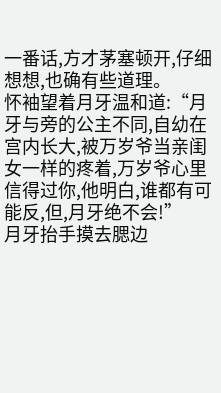一番话,方才茅塞顿开,仔细想想,也确有些道理。
怀袖望着月牙温和道:“月牙与旁的公主不同,自幼在宫内长大,被万岁爷当亲闺女一样的疼着,万岁爷心里信得过你,他明白,谁都有可能反,但,月牙绝不会!”
月牙抬手摸去腮边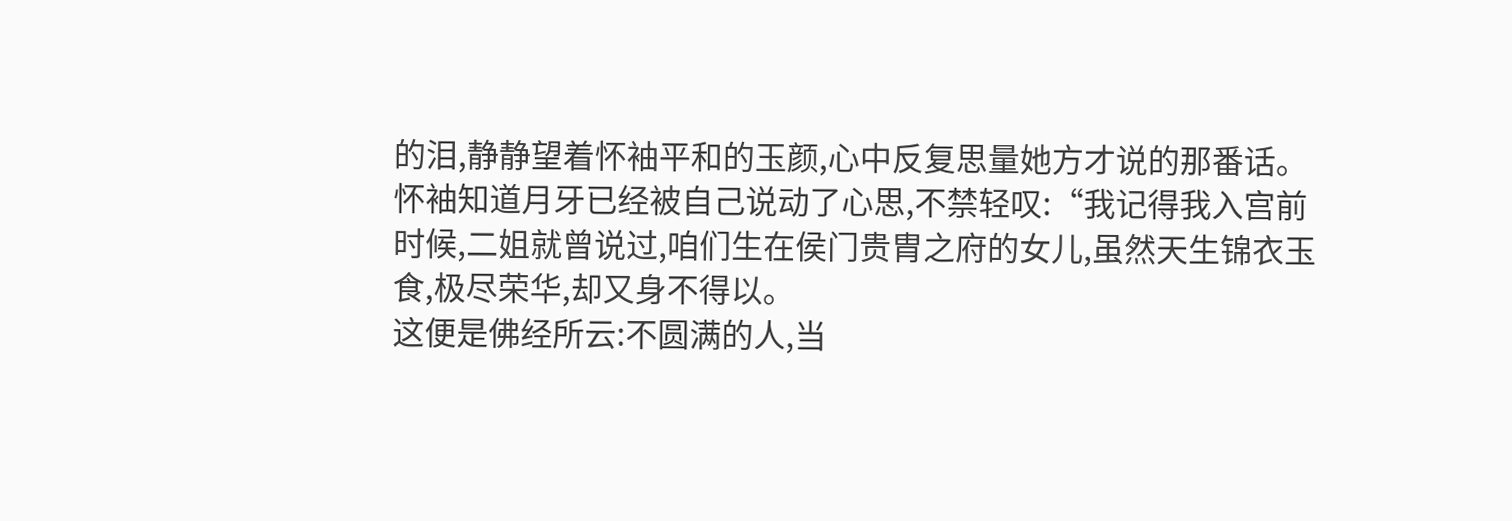的泪,静静望着怀袖平和的玉颜,心中反复思量她方才说的那番话。
怀袖知道月牙已经被自己说动了心思,不禁轻叹:“我记得我入宫前时候,二姐就曾说过,咱们生在侯门贵胄之府的女儿,虽然天生锦衣玉食,极尽荣华,却又身不得以。
这便是佛经所云:不圆满的人,当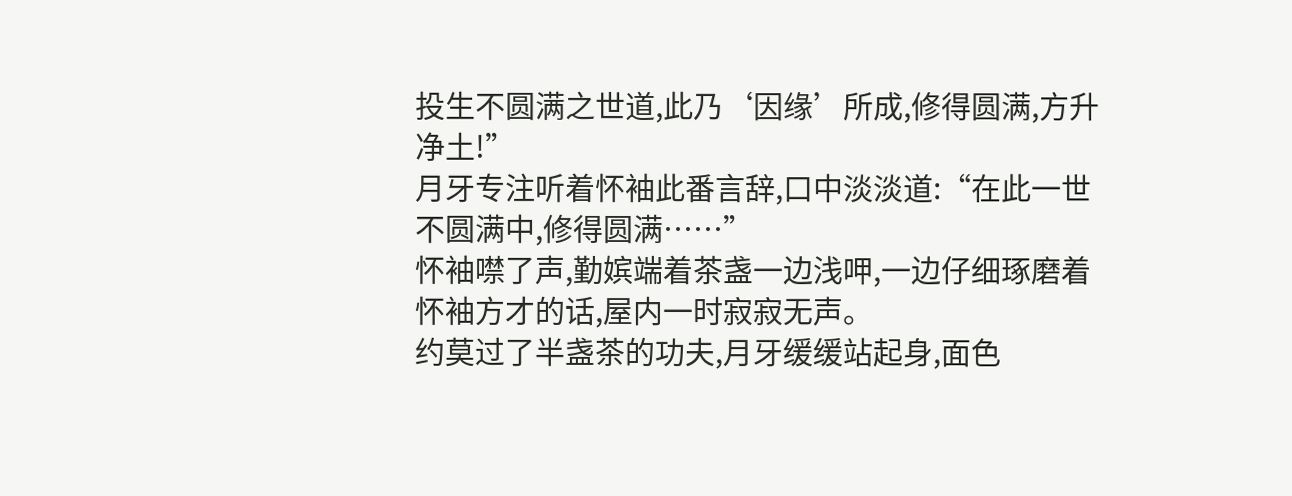投生不圆满之世道,此乃‘因缘’所成,修得圆满,方升净土!”
月牙专注听着怀袖此番言辞,口中淡淡道:“在此一世不圆满中,修得圆满……”
怀袖噤了声,勤嫔端着茶盏一边浅呷,一边仔细琢磨着怀袖方才的话,屋内一时寂寂无声。
约莫过了半盏茶的功夫,月牙缓缓站起身,面色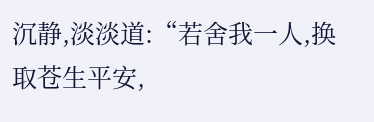沉静,淡淡道:“若舍我一人,换取苍生平安,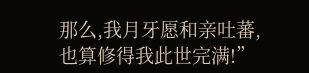那么,我月牙愿和亲吐蕃,也算修得我此世完满!”